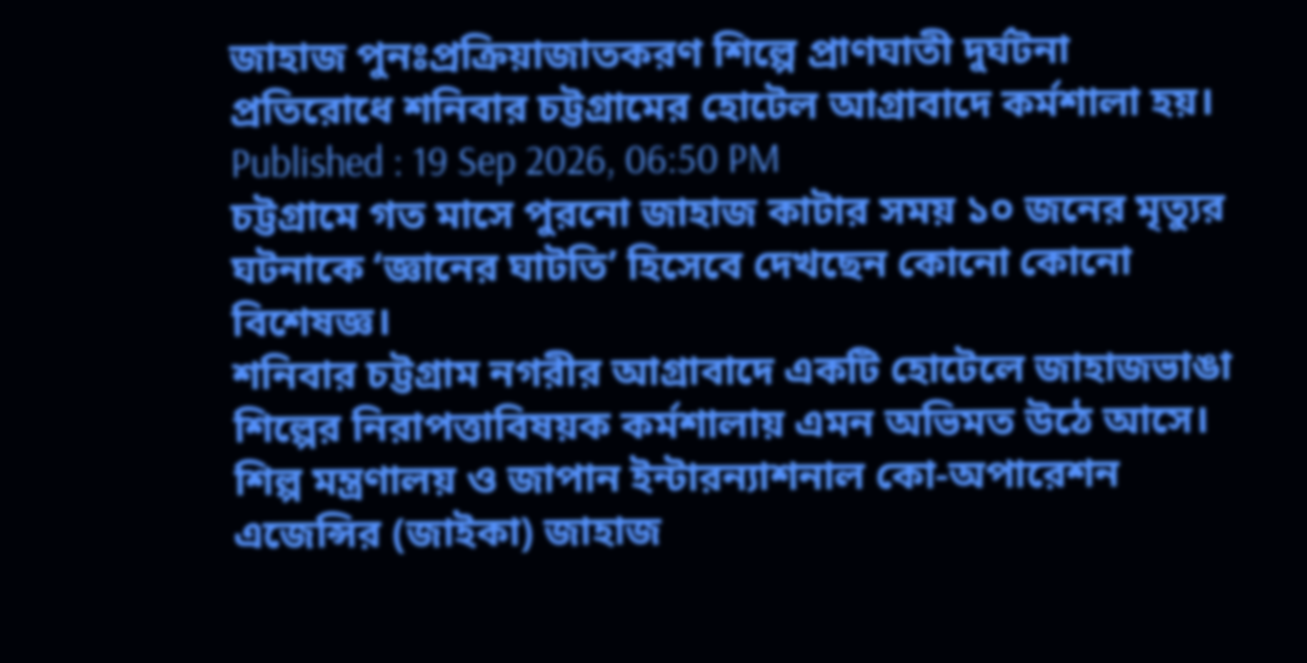জাহাজ পুনঃপ্রক্রিয়াজাতকরণ শিল্পে প্রাণঘাতী দুর্ঘটনা প্রতিরোধে শনিবার চট্টগ্রামের হোটেল আগ্রাবাদে কর্মশালা হয়।
Published : 19 Sep 2026, 06:50 PM
চট্টগ্রামে গত মাসে পুরনো জাহাজ কাটার সময় ১০ জনের মৃত্যুর ঘটনাকে ‘জ্ঞানের ঘাটতি’ হিসেবে দেখছেন কোনো কোনো বিশেষজ্ঞ।
শনিবার চট্টগ্রাম নগরীর আগ্রাবাদে একটি হোটেলে জাহাজভাঙা শিল্পের নিরাপত্তাবিষয়ক কর্মশালায় এমন অভিমত উঠে আসে।
শিল্প মন্ত্রণালয় ও জাপান ইন্টারন্যাশনাল কো-অপারেশন এজেন্সির (জাইকা) জাহাজ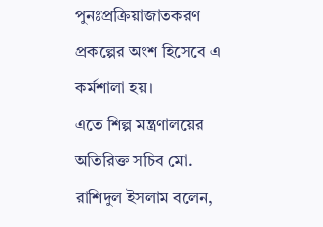পুনঃপ্রক্রিয়াজাতকরণ প্রকল্পের অংশ হিসেবে এ কর্মশালা হয়।
এতে শিল্প মন্ত্রণালয়ের অতিরিক্ত সচিব মো. রাশিদুল ইসলাম বলেন,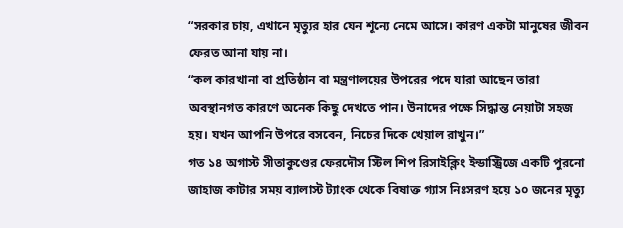“সরকার চায়, এখানে মৃত্যুর হার যেন শূন্যে নেমে আসে। কারণ একটা মানুষের জীবন ফেরত আনা যায় না।
“কল কারখানা বা প্রতিষ্ঠান বা মন্ত্রণালয়ের উপরের পদে যারা আছেন তারা অবস্থানগত কারণে অনেক কিছু দেখতে পান। উনাদের পক্ষে সিদ্ধান্ত নেয়াটা সহজ হয়। যখন আপনি উপরে বসবেন, নিচের দিকে খেয়াল রাখুন।”
গত ১৪ অগাস্ট সীতাকুণ্ডের ফেরদৌস স্টিল শিপ রিসাইক্লিং ইন্ডাস্ট্রিজে একটি পুরনো জাহাজ কাটার সময় ব্যালাস্ট ট্যাংক থেকে বিষাক্ত গ্যাস নিঃসরণ হয়ে ১০ জনের মৃত্যু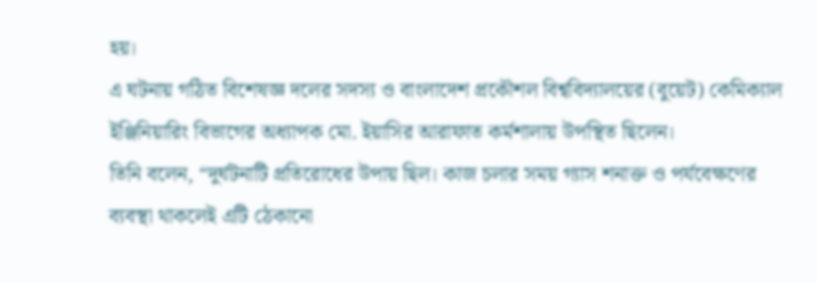হয়।
এ ঘটনায় গঠিত বিশেষজ্ঞ দলের সদস্য ও বাংলাদেশ প্রকৌশল বিশ্ববিদ্যালয়ের (বুয়েট) কেমিক্যাল ইঞ্জিনিয়ারিং বিভাগের অধ্যাপক মো. ইয়াসির আরাফাত কর্মশালায় উপস্থিত ছিলেন।
তিনি বলেন, “দুর্ঘটনাটি প্রতিরোধের উপায় ছিল। কাজ চলার সময় গ্যাস শনাক্ত ও পর্যবেক্ষণের ব্যবস্থা থাকলেই এটি ঠেকানো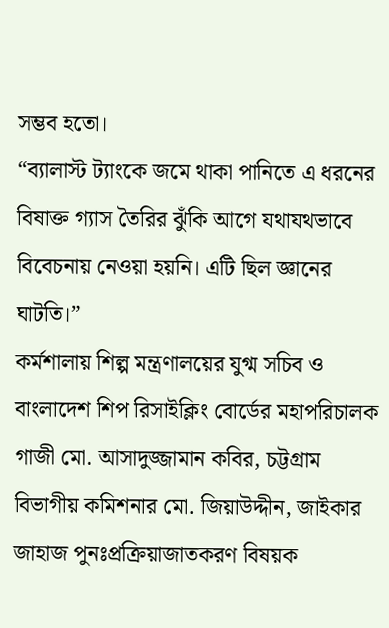সম্ভব হতো।
“ব্যালাস্ট ট্যাংকে জমে থাকা পানিতে এ ধরনের বিষাক্ত গ্যাস তৈরির ঝুঁকি আগে যথাযথভাবে বিবেচনায় নেওয়া হয়নি। এটি ছিল জ্ঞানের ঘাটতি।”
কর্মশালায় শিল্প মন্ত্রণালয়ের যুগ্ম সচিব ও বাংলাদেশ শিপ রিসাইক্লিং বোর্ডের মহাপরিচালক গাজী মো. আসাদুজ্জামান কবির, চট্টগ্রাম বিভাগীয় কমিশনার মো. জিয়াউদ্দীন, জাইকার জাহাজ পুনঃপ্রক্রিয়াজাতকরণ বিষয়ক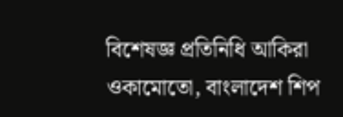বিশেষজ্ঞ প্রতিনিধি আকিরা ওকামোতো, বাংলাদেশ শিপ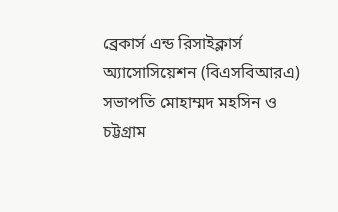ব্রেকার্স এন্ড রিসাইক্লার্স অ্যাসোসিয়েশন (বিএসবিআরএ) সভাপতি মোহাম্মদ মহসিন ও চট্টগ্রাম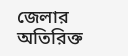জেলার অতিরিক্ত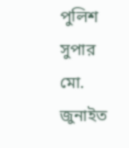পুলিশ সুপার মো. জুনাইত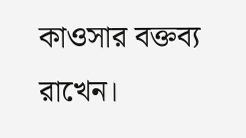কাওসার বক্তব্য রাখেন।